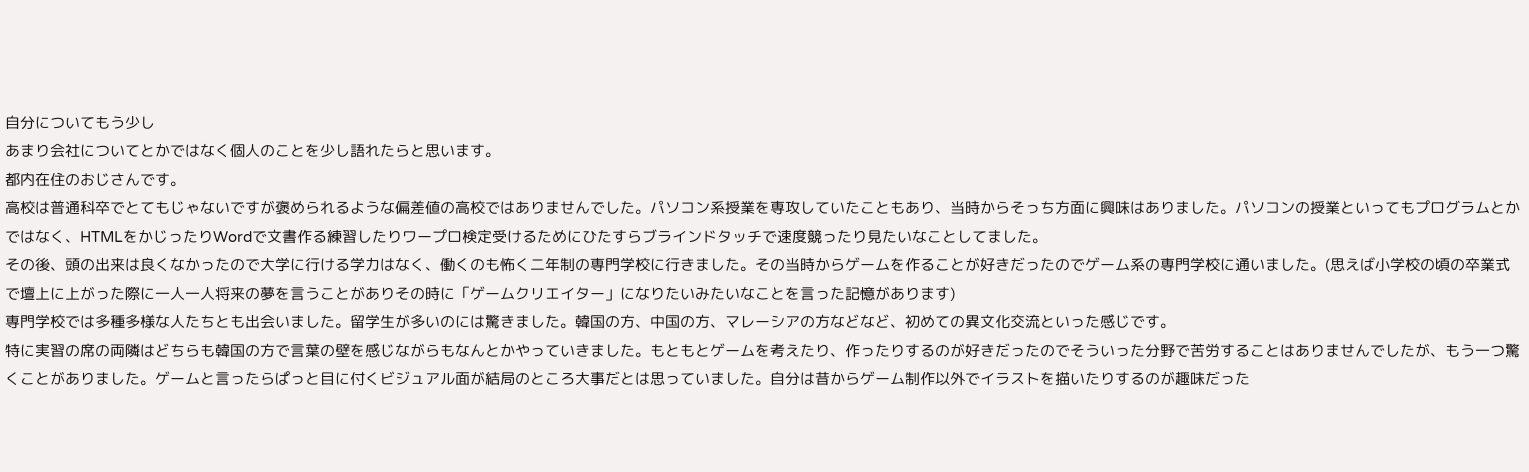自分についてもう少し
あまり会社についてとかではなく個人のことを少し語れたらと思います。
都内在住のおじさんです。
高校は普通科卒でとてもじゃないですが褒められるような偏差値の高校ではありませんでした。パソコン系授業を専攻していたこともあり、当時からそっち方面に興味はありました。パソコンの授業といってもプログラムとかではなく、HTMLをかじったりWordで文書作る練習したりワープロ検定受けるためにひたすらブラインドタッチで速度競ったり見たいなことしてました。
その後、頭の出来は良くなかったので大学に行ける学力はなく、働くのも怖く二年制の専門学校に行きました。その当時からゲームを作ることが好きだったのでゲーム系の専門学校に通いました。(思えば小学校の頃の卒業式で壇上に上がった際に一人一人将来の夢を言うことがありその時に「ゲームクリエイター」になりたいみたいなことを言った記憶があります)
専門学校では多種多様な人たちとも出会いました。留学生が多いのには驚きました。韓国の方、中国の方、マレーシアの方などなど、初めての異文化交流といった感じです。
特に実習の席の両隣はどちらも韓国の方で言葉の壁を感じながらもなんとかやっていきました。もともとゲームを考えたり、作ったりするのが好きだったのでそういった分野で苦労することはありませんでしたが、もう一つ驚くことがありました。ゲームと言ったらぱっと目に付くビジュアル面が結局のところ大事だとは思っていました。自分は昔からゲーム制作以外でイラストを描いたりするのが趣味だった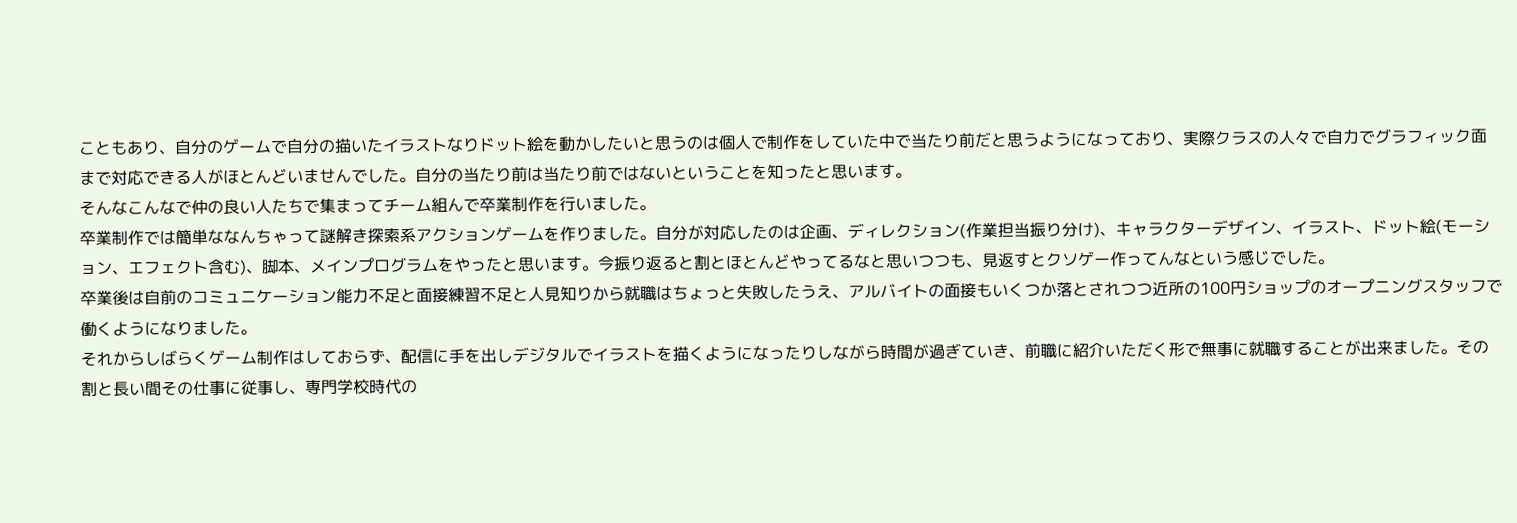こともあり、自分のゲームで自分の描いたイラストなりドット絵を動かしたいと思うのは個人で制作をしていた中で当たり前だと思うようになっており、実際クラスの人々で自力でグラフィック面まで対応できる人がほとんどいませんでした。自分の当たり前は当たり前ではないということを知ったと思います。
そんなこんなで仲の良い人たちで集まってチーム組んで卒業制作を行いました。
卒業制作では簡単ななんちゃって謎解き探索系アクションゲームを作りました。自分が対応したのは企画、ディレクション(作業担当振り分け)、キャラクターデザイン、イラスト、ドット絵(モーション、エフェクト含む)、脚本、メインプログラムをやったと思います。今振り返ると割とほとんどやってるなと思いつつも、見返すとクソゲー作ってんなという感じでした。
卒業後は自前のコミュニケーション能力不足と面接練習不足と人見知りから就職はちょっと失敗したうえ、アルバイトの面接もいくつか落とされつつ近所の100円ショップのオープニングスタッフで働くようになりました。
それからしばらくゲーム制作はしておらず、配信に手を出しデジタルでイラストを描くようになったりしながら時間が過ぎていき、前職に紹介いただく形で無事に就職することが出来ました。その割と長い間その仕事に従事し、専門学校時代の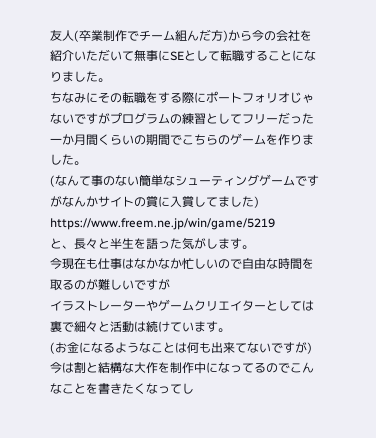友人(卒業制作でチーム組んだ方)から今の会社を紹介いただいて無事にSEとして転職することになりました。
ちなみにその転職をする際にポートフォリオじゃないですがプログラムの練習としてフリーだった一か月間くらいの期間でこちらのゲームを作りました。
(なんて事のない簡単なシューティングゲームですがなんかサイトの賞に入賞してました)
https://www.freem.ne.jp/win/game/5219
と、長々と半生を語った気がします。
今現在も仕事はなかなか忙しいので自由な時間を取るのが難しいですが
イラストレーターやゲームクリエイターとしては裏で細々と活動は続けています。
(お金になるようなことは何も出来てないですが)
今は割と結構な大作を制作中になってるのでこんなことを書きたくなってし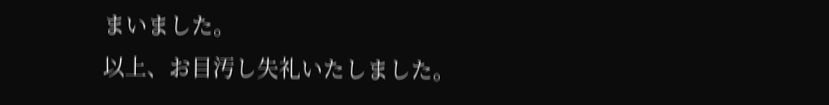まいました。
以上、お目汚し失礼いたしました。